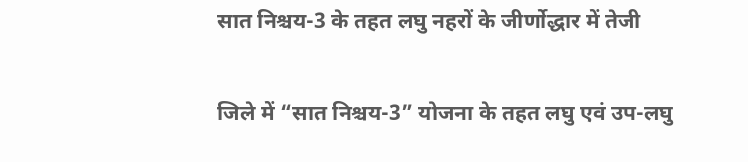सात निश्चय-3 के तहत लघु नहरों के जीर्णोद्धार में तेजी

जिले में “सात निश्चय-3” योजना के तहत लघु एवं उप-लघु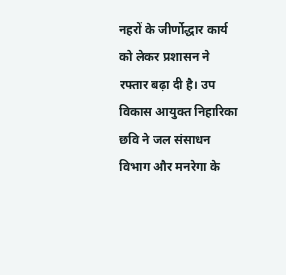नहरों के जीर्णोद्धार कार्य को लेकर प्रशासन ने रफ्तार बढ़ा दी है। उप विकास आयुक्त निहारिका छवि ने जल संसाधन विभाग और मनरेगा के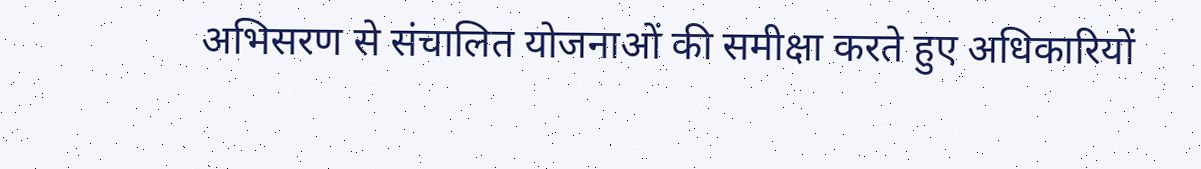अभिसरण से संचालित योजनाओं की समीक्षा करते हुए अधिकारियों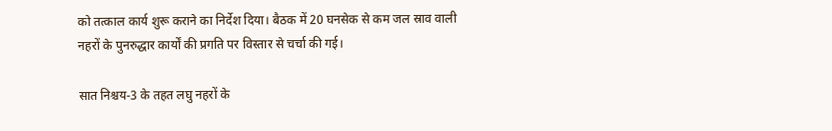को तत्काल कार्य शुरू कराने का निर्देश दिया। बैठक में 20 घनसेक से कम जल स्राव वाली नहरों के पुनरुद्धार कार्यों की प्रगति पर विस्तार से चर्चा की गई।

सात निश्चय-3 के तहत लघु नहरों के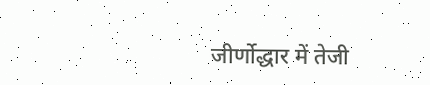जीर्णोद्धार में तेजी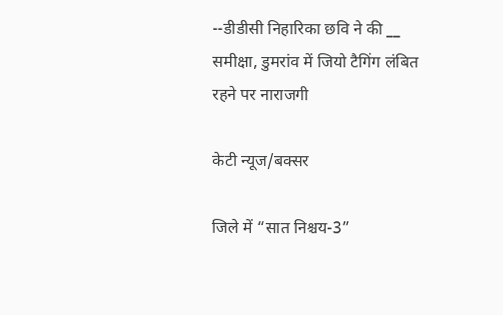--डीडीसी निहारिका छवि ने की __ समीक्षा, डुमरांव में जियो टैगिंग लंबित रहने पर नाराजगी

केटी न्यूज/बक्सर

जिले में “सात निश्चय-3”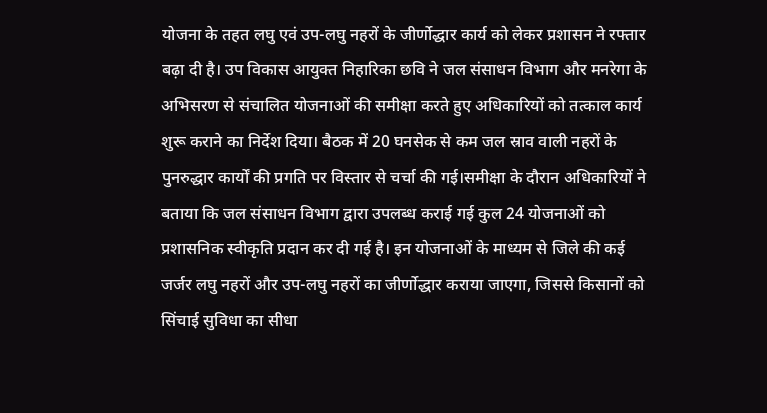योजना के तहत लघु एवं उप-लघु नहरों के जीर्णोद्धार कार्य को लेकर प्रशासन ने रफ्तार बढ़ा दी है। उप विकास आयुक्त निहारिका छवि ने जल संसाधन विभाग और मनरेगा के अभिसरण से संचालित योजनाओं की समीक्षा करते हुए अधिकारियों को तत्काल कार्य शुरू कराने का निर्देश दिया। बैठक में 20 घनसेक से कम जल स्राव वाली नहरों के पुनरुद्धार कार्यों की प्रगति पर विस्तार से चर्चा की गई।समीक्षा के दौरान अधिकारियों ने बताया कि जल संसाधन विभाग द्वारा उपलब्ध कराई गई कुल 24 योजनाओं को प्रशासनिक स्वीकृति प्रदान कर दी गई है। इन योजनाओं के माध्यम से जिले की कई जर्जर लघु नहरों और उप-लघु नहरों का जीर्णोद्धार कराया जाएगा, जिससे किसानों को सिंचाई सुविधा का सीधा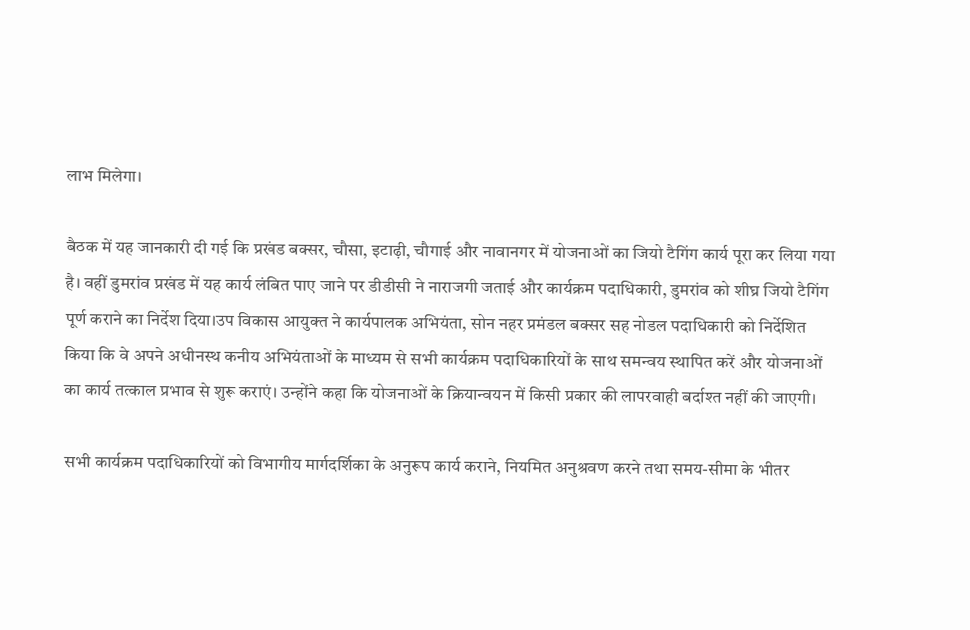लाभ मिलेगा।

बैठक में यह जानकारी दी गई कि प्रखंड बक्सर, चौसा, इटाढ़ी, चौगाई और नावानगर में योजनाओं का जियो टैगिंग कार्य पूरा कर लिया गया है। वहीं डुमरांव प्रखंड में यह कार्य लंबित पाए जाने पर डीडीसी ने नाराजगी जताई और कार्यक्रम पदाधिकारी, डुमरांव को शीघ्र जियो टैगिंग पूर्ण कराने का निर्देश दिया।उप विकास आयुक्त ने कार्यपालक अभियंता, सोन नहर प्रमंडल बक्सर सह नोडल पदाधिकारी को निर्देशित किया कि वे अपने अधीनस्थ कनीय अभियंताओं के माध्यम से सभी कार्यक्रम पदाधिकारियों के साथ समन्वय स्थापित करें और योजनाओं का कार्य तत्काल प्रभाव से शुरू कराएं। उन्होंने कहा कि योजनाओं के क्रियान्वयन में किसी प्रकार की लापरवाही बर्दाश्त नहीं की जाएगी।

सभी कार्यक्रम पदाधिकारियों को विभागीय मार्गदर्शिका के अनुरूप कार्य कराने, नियमित अनुश्रवण करने तथा समय-सीमा के भीतर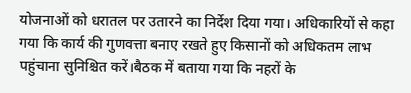योजनाओं को धरातल पर उतारने का निर्देश दिया गया। अधिकारियों से कहा गया कि कार्य की गुणवत्ता बनाए रखते हुए किसानों को अधिकतम लाभ पहुंचाना सुनिश्चित करें।बैठक में बताया गया कि नहरों के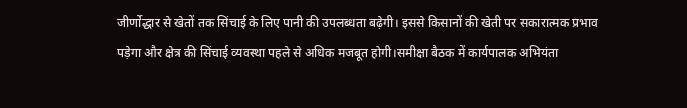जीर्णोद्धार से खेतों तक सिंचाई के लिए पानी की उपलब्धता बढ़ेगी। इससे किसानों की खेती पर सकारात्मक प्रभाव पड़ेगा और क्षेत्र की सिंचाई व्यवस्था पहले से अधिक मजबूत होगी।समीक्षा बैठक में कार्यपालक अभियंता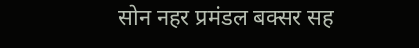सोन नहर प्रमंडल बक्सर सह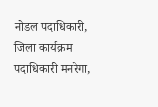नोडल पदाधिकारी, जिला कार्यक्रम पदाधिकारी मनरेगा,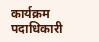कार्यक्रम पदाधिकारी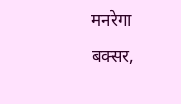मनरेगा बक्सर,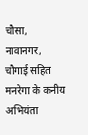चौसा, नावानगर, चौगाई सहित मनरेगा के कनीय अभियंता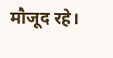मौजूद रहे।